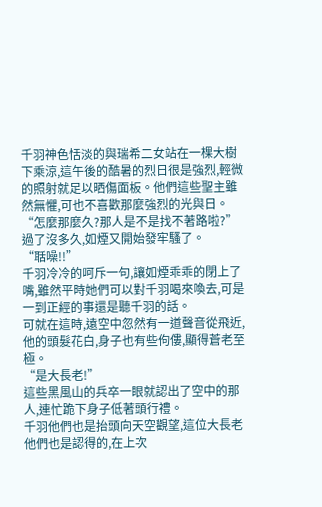千羽神色恬淡的與瑞希二女站在一棵大樹下乘涼,這午後的酷暑的烈日很是強烈,輕微的照射就足以晒傷面板。他們這些聖主雖然無懼,可也不喜歡那麼強烈的光與日。
“怎麼那麼久?那人是不是找不著路啦?”過了沒多久,如煙又開始發牢騷了。
“聒噪!!”
千羽冷冷的呵斥一句,讓如煙乖乖的閉上了嘴,雖然平時她們可以對千羽喝來喚去,可是一到正經的事還是聽千羽的話。
可就在這時,遠空中忽然有一道聲音從飛近,他的頭髮花白,身子也有些佝僂,顯得蒼老至極。
“是大長老!”
這些黑風山的兵卒一眼就認出了空中的那人,連忙跪下身子低著頭行禮。
千羽他們也是抬頭向天空觀望,這位大長老他們也是認得的,在上次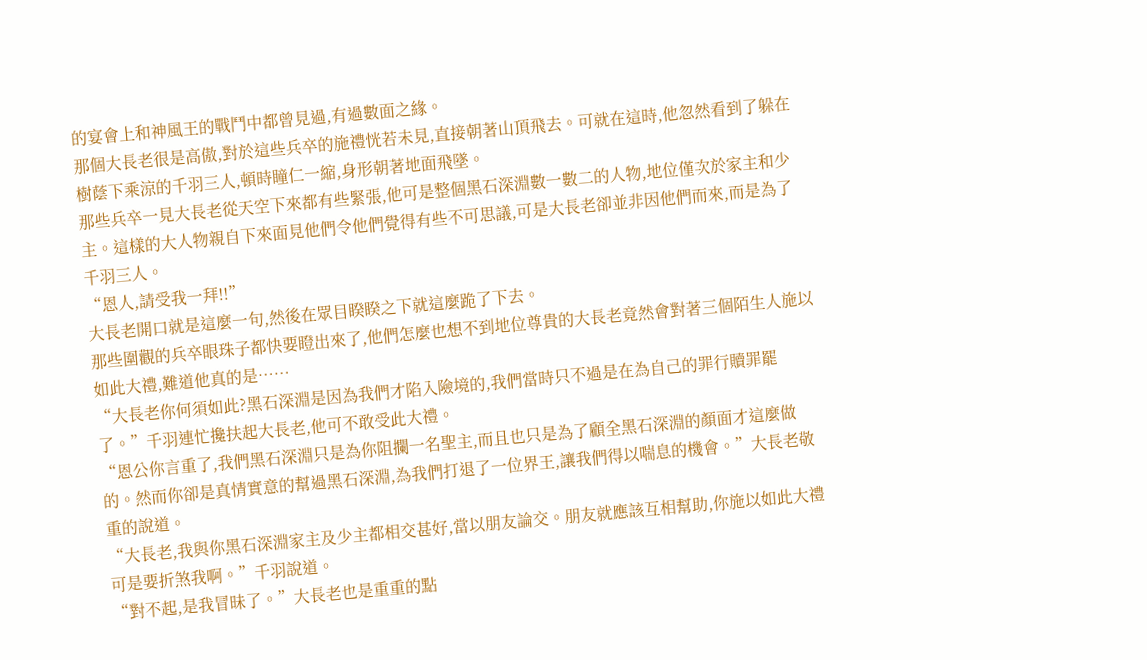的宴會上和神風王的戰鬥中都曾見過,有過數面之緣。
那個大長老很是高傲,對於這些兵卒的施禮恍若未見,直接朝著山頂飛去。可就在這時,他忽然看到了躲在樹蔭下乘涼的千羽三人,頓時瞳仁一縮,身形朝著地面飛墜。
那些兵卒一見大長老從天空下來都有些緊張,他可是整個黑石深淵數一數二的人物,地位僅次於家主和少主。這樣的大人物親自下來面見他們令他們覺得有些不可思議,可是大長老卻並非因他們而來,而是為了千羽三人。
“恩人,請受我一拜!!”
大長老開口就是這麼一句,然後在眾目睽睽之下就這麼跪了下去。
那些圍觀的兵卒眼珠子都快要瞪出來了,他們怎麼也想不到地位尊貴的大長老竟然會對著三個陌生人施以如此大禮,難道他真的是……
“大長老你何須如此?黑石深淵是因為我們才陷入險境的,我們當時只不過是在為自己的罪行贖罪罷了。”千羽連忙攙扶起大長老,他可不敢受此大禮。
“恩公你言重了,我們黑石深淵只是為你阻攔一名聖主,而且也只是為了顧全黑石深淵的顏面才這麼做的。然而你卻是真情實意的幫過黑石深淵,為我們打退了一位界王,讓我們得以喘息的機會。”大長老敬重的說道。
“大長老,我與你黑石深淵家主及少主都相交甚好,當以朋友論交。朋友就應該互相幫助,你施以如此大禮可是要折煞我啊。”千羽說道。
“對不起,是我冒昧了。”大長老也是重重的點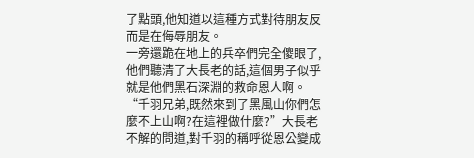了點頭,他知道以這種方式對待朋友反而是在侮辱朋友。
一旁還跪在地上的兵卒們完全傻眼了,他們聽清了大長老的話,這個男子似乎就是他們黑石深淵的救命恩人啊。
“千羽兄弟,既然來到了黑風山你們怎麼不上山啊?在這裡做什麼?”大長老不解的問道,對千羽的稱呼從恩公變成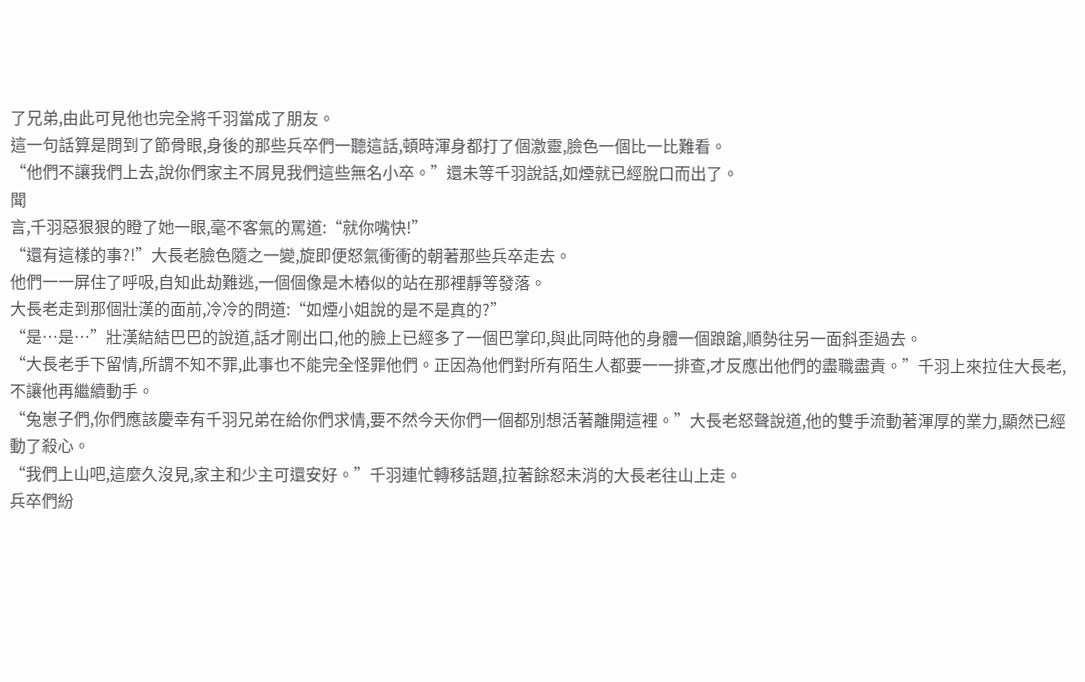了兄弟,由此可見他也完全將千羽當成了朋友。
這一句話算是問到了節骨眼,身後的那些兵卒們一聽這話,頓時渾身都打了個激靈,臉色一個比一比難看。
“他們不讓我們上去,說你們家主不屑見我們這些無名小卒。”還未等千羽說話,如煙就已經脫口而出了。
聞
言,千羽惡狠狠的瞪了她一眼,毫不客氣的罵道:“就你嘴快!”
“還有這樣的事?!”大長老臉色隨之一變,旋即便怒氣衝衝的朝著那些兵卒走去。
他們一一屏住了呼吸,自知此劫難逃,一個個像是木樁似的站在那裡靜等發落。
大長老走到那個壯漢的面前,冷冷的問道:“如煙小姐說的是不是真的?”
“是…是…”壯漢結結巴巴的說道,話才剛出口,他的臉上已經多了一個巴掌印,與此同時他的身體一個踉蹌,順勢往另一面斜歪過去。
“大長老手下留情,所謂不知不罪,此事也不能完全怪罪他們。正因為他們對所有陌生人都要一一排查,才反應出他們的盡職盡責。”千羽上來拉住大長老,不讓他再繼續動手。
“兔崽子們,你們應該慶幸有千羽兄弟在給你們求情,要不然今天你們一個都別想活著離開這裡。”大長老怒聲說道,他的雙手流動著渾厚的業力,顯然已經動了殺心。
“我們上山吧,這麼久沒見,家主和少主可還安好。”千羽連忙轉移話題,拉著餘怒未消的大長老往山上走。
兵卒們紛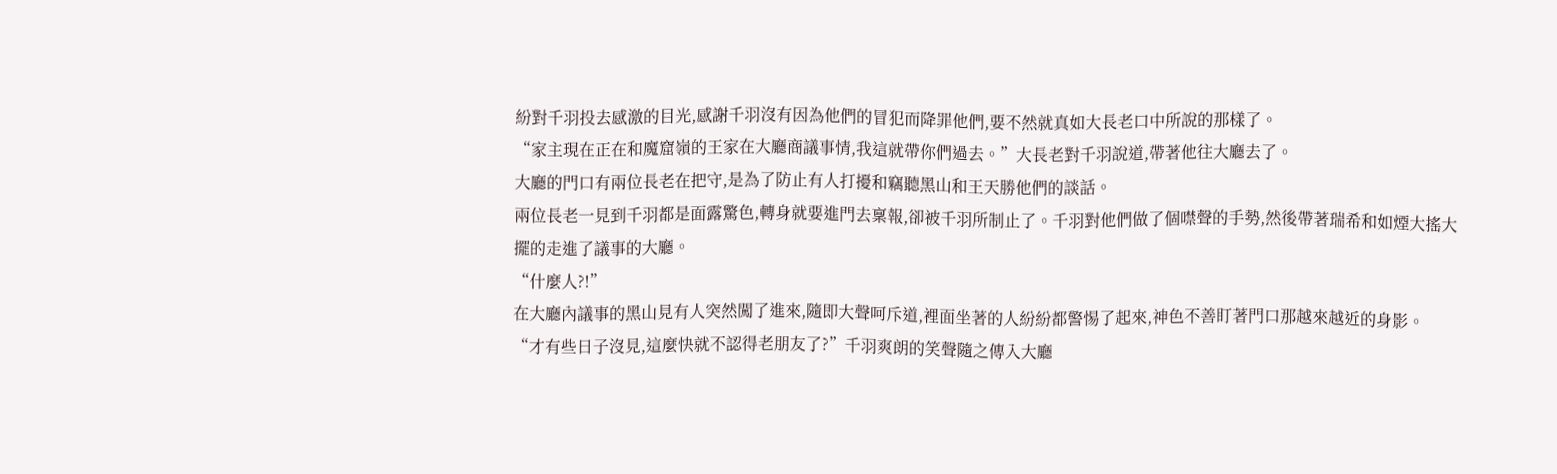紛對千羽投去感激的目光,感謝千羽沒有因為他們的冒犯而降罪他們,要不然就真如大長老口中所說的那樣了。
“家主現在正在和魔窟嶺的王家在大廳商議事情,我這就帶你們過去。”大長老對千羽說道,帶著他往大廳去了。
大廳的門口有兩位長老在把守,是為了防止有人打擾和竊聽黑山和王天勝他們的談話。
兩位長老一見到千羽都是面露驚色,轉身就要進門去稟報,卻被千羽所制止了。千羽對他們做了個噤聲的手勢,然後帶著瑞希和如煙大搖大擺的走進了議事的大廳。
“什麼人?!”
在大廳內議事的黑山見有人突然闖了進來,隨即大聲呵斥道,裡面坐著的人紛紛都警惕了起來,神色不善盯著門口那越來越近的身影。
“才有些日子沒見,這麼快就不認得老朋友了?”千羽爽朗的笑聲隨之傳入大廳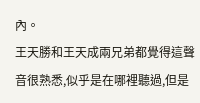內。
王天勝和王天成兩兄弟都覺得這聲音很熟悉,似乎是在哪裡聽過,但是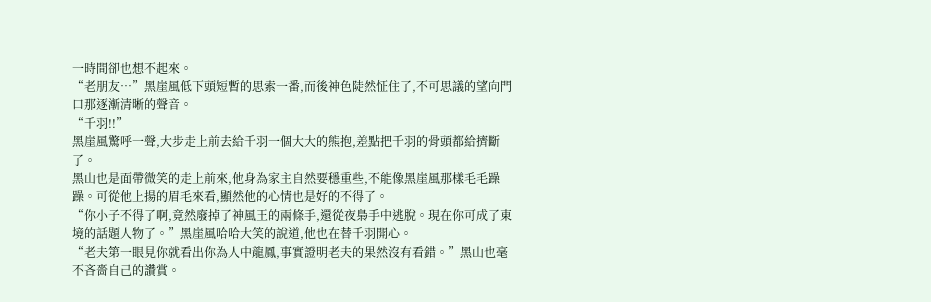一時間卻也想不起來。
“老朋友…”黑崖風低下頭短暫的思索一番,而後神色陡然怔住了,不可思議的望向門口那逐漸清晰的聲音。
“千羽!!”
黑崖風驚呼一聲,大步走上前去給千羽一個大大的熊抱,差點把千羽的骨頭都給擠斷了。
黑山也是面帶微笑的走上前來,他身為家主自然要穩重些,不能像黑崖風那樣毛毛躁躁。可從他上揚的眉毛來看,顯然他的心情也是好的不得了。
“你小子不得了啊,竟然廢掉了神風王的兩條手,還從夜梟手中逃脫。現在你可成了東境的話題人物了。”黑崖風哈哈大笑的說道,他也在替千羽開心。
“老夫第一眼見你就看出你為人中龍鳳,事實證明老夫的果然沒有看錯。”黑山也毫不吝嗇自己的讚賞。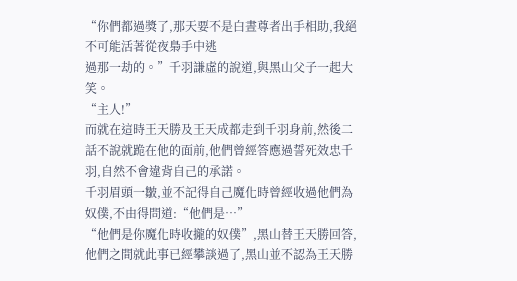“你們都過獎了,那天要不是白晝尊者出手相助,我絕不可能活著從夜梟手中逃
過那一劫的。”千羽謙虛的說道,與黑山父子一起大笑。
“主人!”
而就在這時王天勝及王天成都走到千羽身前,然後二話不說就跪在他的面前,他們曾經答應過誓死效忠千羽,自然不會違背自己的承諾。
千羽眉頭一皺,並不記得自己魔化時曾經收過他們為奴僕,不由得問道:“他們是…”
“他們是你魔化時收攏的奴僕”,黑山替王天勝回答,他們之間就此事已經攀談過了,黑山並不認為王天勝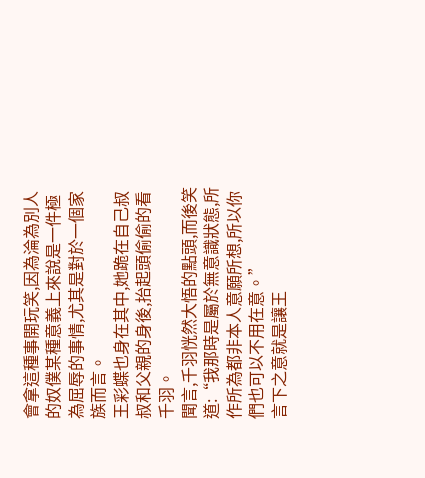會拿這種事開玩笑,因為淪為別人的奴僕某種意義上來說是一件極為屈辱的事情,尤其是對於一個家族而言。
王彩蝶也身在其中,她跪在自己叔叔和父親的身後,抬起頭偷偷的看千羽。
聞言,千羽恍然大悟的點頭,而後笑道:“我那時是屬於無意識狀態,所作所為都非本人意願所想,所以你們也可以不用在意。”
言下之意就是讓王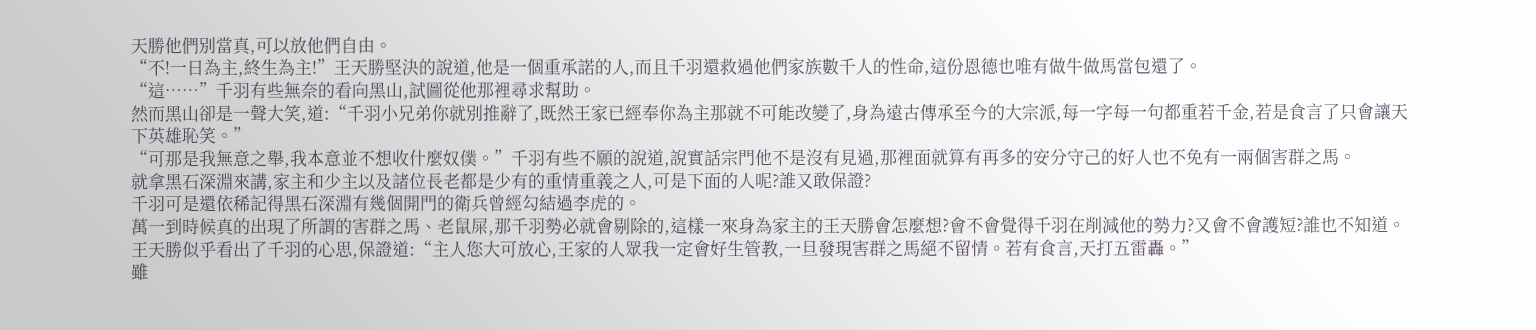天勝他們別當真,可以放他們自由。
“不!一日為主,終生為主!”王天勝堅決的說道,他是一個重承諾的人,而且千羽還救過他們家族數千人的性命,這份恩德也唯有做牛做馬當包還了。
“這……”千羽有些無奈的看向黑山,試圖從他那裡尋求幫助。
然而黑山卻是一聲大笑,道:“千羽小兄弟你就別推辭了,既然王家已經奉你為主那就不可能改變了,身為遠古傳承至今的大宗派,每一字每一句都重若千金,若是食言了只會讓天下英雄恥笑。”
“可那是我無意之舉,我本意並不想收什麼奴僕。”千羽有些不願的說道,說實話宗門他不是沒有見過,那裡面就算有再多的安分守己的好人也不免有一兩個害群之馬。
就拿黑石深淵來講,家主和少主以及諸位長老都是少有的重情重義之人,可是下面的人呢?誰又敢保證?
千羽可是還依稀記得黑石深淵有幾個開門的衛兵曾經勾結過李虎的。
萬一到時候真的出現了所謂的害群之馬、老鼠屎,那千羽勢必就會剔除的,這樣一來身為家主的王天勝會怎麼想?會不會覺得千羽在削減他的勢力?又會不會護短?誰也不知道。
王天勝似乎看出了千羽的心思,保證道:“主人您大可放心,王家的人眾我一定會好生管教,一旦發現害群之馬絕不留情。若有食言,天打五雷轟。”
雖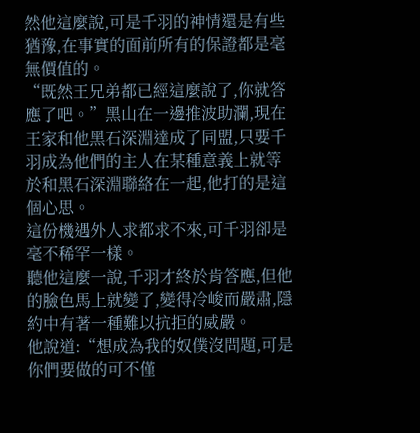然他這麼說,可是千羽的神情還是有些猶豫,在事實的面前所有的保證都是毫無價值的。
“既然王兄弟都已經這麼說了,你就答應了吧。”黑山在一邊推波助瀾,現在王家和他黑石深淵達成了同盟,只要千羽成為他們的主人在某種意義上就等於和黑石深淵聯絡在一起,他打的是這個心思。
這份機遇外人求都求不來,可千羽卻是毫不稀罕一樣。
聽他這麼一說,千羽才終於肯答應,但他的臉色馬上就變了,變得冷峻而嚴肅,隱約中有著一種難以抗拒的威嚴。
他說道:“想成為我的奴僕沒問題,可是你們要做的可不僅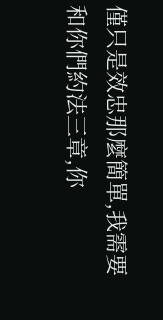僅只是效忠那麼簡單,我需要和你們約法三章,你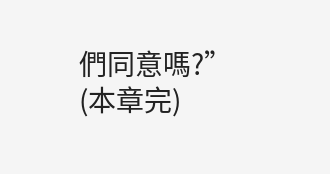們同意嗎?”
(本章完)